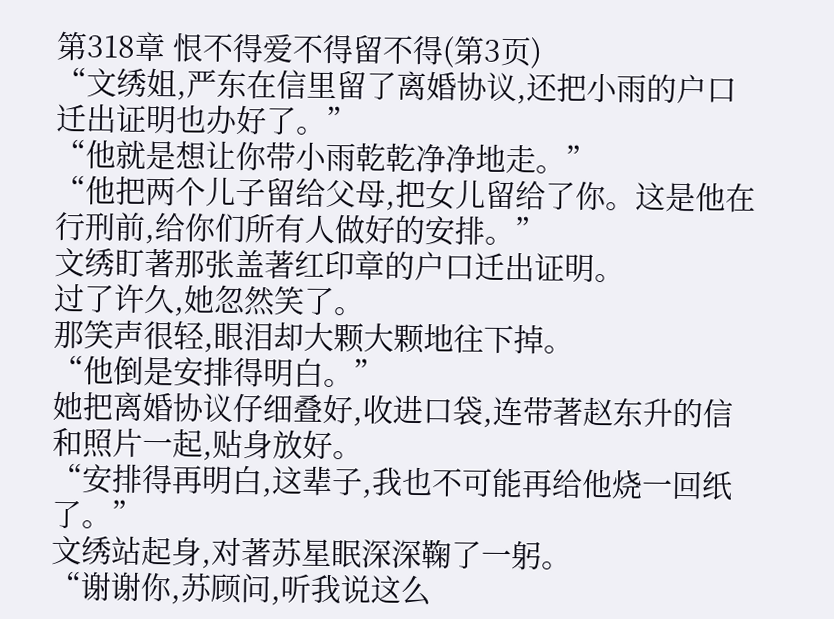第318章 恨不得爱不得留不得(第3页)
“文绣姐,严东在信里留了离婚协议,还把小雨的户口迁出证明也办好了。”
“他就是想让你带小雨乾乾净净地走。”
“他把两个儿子留给父母,把女儿留给了你。这是他在行刑前,给你们所有人做好的安排。”
文绣盯著那张盖著红印章的户口迁出证明。
过了许久,她忽然笑了。
那笑声很轻,眼泪却大颗大颗地往下掉。
“他倒是安排得明白。”
她把离婚协议仔细叠好,收进口袋,连带著赵东升的信和照片一起,贴身放好。
“安排得再明白,这辈子,我也不可能再给他烧一回纸了。”
文绣站起身,对著苏星眠深深鞠了一躬。
“谢谢你,苏顾问,听我说这么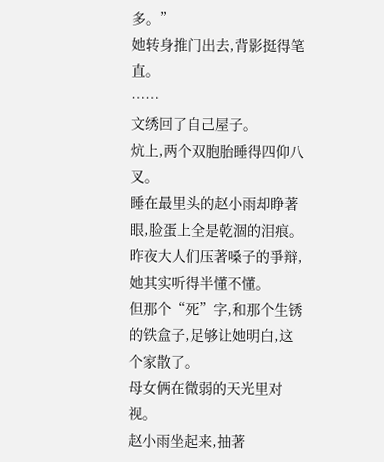多。”
她转身推门出去,背影挺得笔直。
……
文绣回了自己屋子。
炕上,两个双胞胎睡得四仰八叉。
睡在最里头的赵小雨却睁著眼,脸蛋上全是乾涸的泪痕。
昨夜大人们压著嗓子的爭辩,她其实听得半懂不懂。
但那个“死”字,和那个生锈的铁盒子,足够让她明白,这个家散了。
母女俩在微弱的天光里对视。
赵小雨坐起来,抽著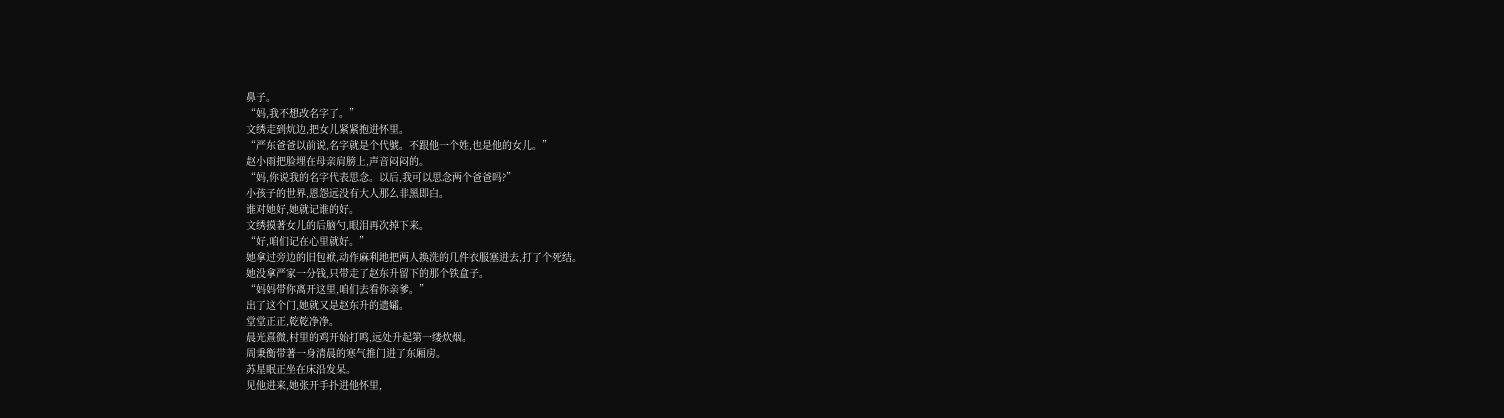鼻子。
“妈,我不想改名字了。”
文绣走到炕边,把女儿紧紧抱进怀里。
“严东爸爸以前说,名字就是个代號。不跟他一个姓,也是他的女儿。”
赵小雨把脸埋在母亲肩膀上,声音闷闷的。
“妈,你说我的名字代表思念。以后,我可以思念两个爸爸吗?”
小孩子的世界,恩怨远没有大人那么非黑即白。
谁对她好,她就记谁的好。
文绣摸著女儿的后脑勺,眼泪再次掉下来。
“好,咱们记在心里就好。”
她拿过旁边的旧包袱,动作麻利地把两人换洗的几件衣服塞进去,打了个死结。
她没拿严家一分钱,只带走了赵东升留下的那个铁盒子。
“妈妈带你离开这里,咱们去看你亲爹。”
出了这个门,她就又是赵东升的遗孀。
堂堂正正,乾乾净净。
晨光熹微,村里的鸡开始打鸣,远处升起第一缕炊烟。
周秉衡带著一身清晨的寒气推门进了东厢房。
苏星眠正坐在床沿发呆。
见他进来,她张开手扑进他怀里,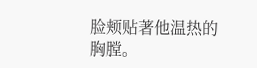脸颊贴著他温热的胸膛。